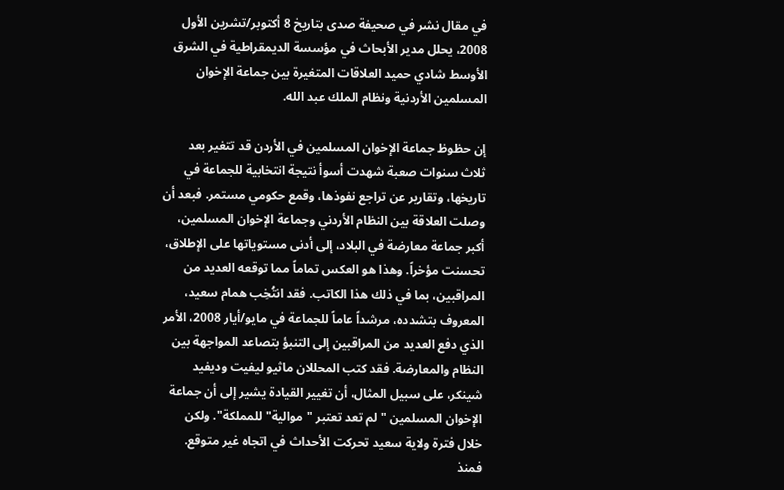في مقال نشر في صحيفة صدى بتاريخ 8 أكتوبر/تشرين الأول 2008، يحلل مدير الأبحاث في مؤسسة الديمقراطية في الشرق الأوسط شادي حميد العلاقات المتغيرة بين جماعة الإخوان المسلمين الأردنية ونظام الملك عبد الله.

إن حظوظ جماعة الإخوان المسلمين في الأردن قد تتغير بعد ثلاث سنوات صعبة شهدت أسوأ نتيجة انتخابية للجماعة في تاريخها، وتقارير عن تراجع نفوذها، وقمع حكومي مستمر. فبعد أن وصلت العلاقة بين النظام الأردني وجماعة الإخوان المسلمين، أكبر جماعة معارضة في البلاد، إلى أدنى مستوياتها على الإطلاق، تحسنت مؤخراً. وهذا هو العكس تماماً مما توقعه العديد من المراقبين، بما في ذلك هذا الكاتب. فقد انتُخِب همام سعيد، المعروف بتشدده، مرشداً عاماً للجماعة في مايو/أيار 2008، الأمر الذي دفع العديد من المراقبين إلى التنبؤ بتصاعد المواجهة بين النظام والمعارضة. فقد كتب المحللان ماثيو ليفيت وديفيد شينكر، على سبيل المثال، أن تغيير القيادة يشير إلى أن جماعة الإخوان المسلمين "لم تعد تعتبر "موالية" للمملكة". ولكن خلال فترة ولاية سعيد تحركت الأحداث في اتجاه غير متوقع. فمنذ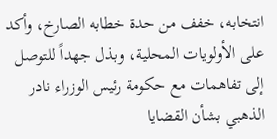انتخابه، خفف من حدة خطابه الصارخ، وأكد على الأولويات المحلية، وبذل جهداً للتوصل إلى تفاهمات مع حكومة رئيس الوزراء نادر الذهبي بشأن القضايا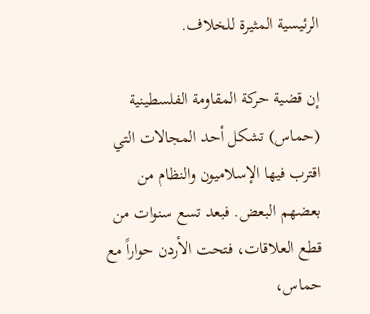الرئيسية المثيرة للخلاف.

إن قضية حركة المقاومة الفلسطينية (حماس) تشكل أحد المجالات التي اقترب فيها الإسلاميون والنظام من بعضهم البعض. فبعد تسع سنوات من قطع العلاقات، فتحت الأردن حواراً مع حماس،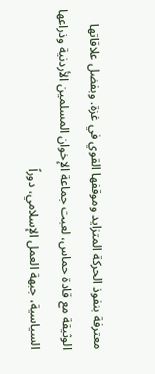معترفة بنفوذ الحركة المتزايد وموقفها القوي في غزة. وبفضل علاقاتها الوثيقة مع قادة حماس، لعبت جماعة الإخوان المسلمين الأردنية وذراعها السياسية، جبهة العمل الإسلامي، دوراً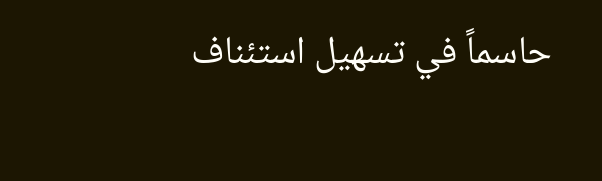حاسماً في تسهيل استئناف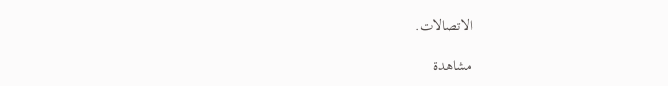الاتصالات.

مشاهدة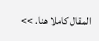المقال كاملا هنا. >>